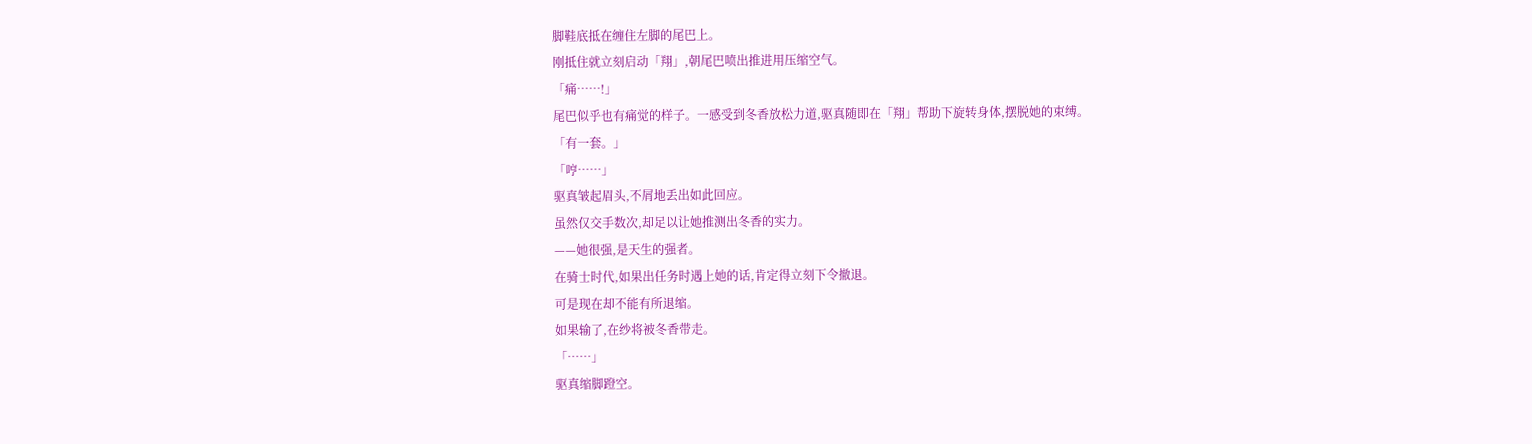脚鞋底抵在缠住左脚的尾巴上。
刚抵住就立刻启动「翔」,朝尾巴喷出推进用压缩空气。
「痛……!」
尾巴似乎也有痛觉的样子。一感受到冬香放松力道,驱真随即在「翔」帮助下旋转身体,摆脱她的束缚。
「有一套。」
「哼……」
驱真皱起眉头,不屑地丢出如此回应。
虽然仅交手数次,却足以让她推测出冬香的实力。
——她很强,是天生的强者。
在骑士时代,如果出任务时遇上她的话,肯定得立刻下令撤退。
可是现在却不能有所退缩。
如果输了,在纱将被冬香带走。
「……」
驱真缩脚蹬空。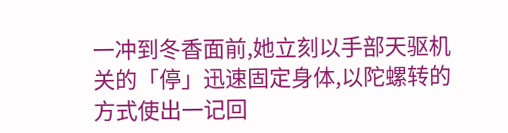一冲到冬香面前,她立刻以手部天驱机关的「停」迅速固定身体,以陀螺转的方式使出一记回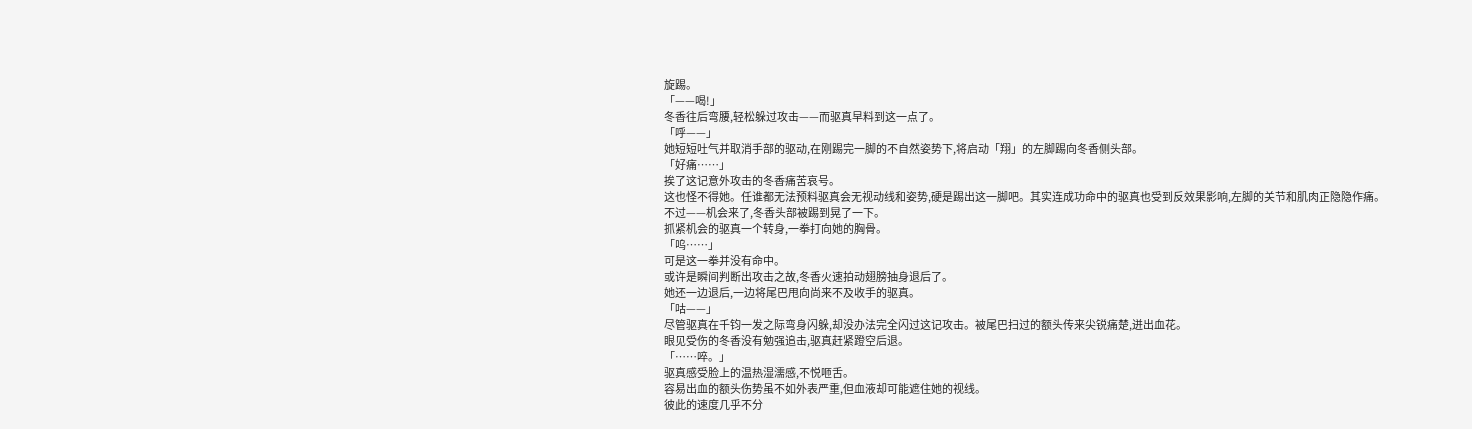旋踢。
「——喝!」
冬香往后弯腰,轻松躲过攻击——而驱真早料到这一点了。
「呼——」
她短短吐气并取消手部的驱动,在刚踢完一脚的不自然姿势下,将启动「翔」的左脚踢向冬香侧头部。
「好痛……」
挨了这记意外攻击的冬香痛苦哀号。
这也怪不得她。任谁都无法预料驱真会无视动线和姿势,硬是踢出这一脚吧。其实连成功命中的驱真也受到反效果影响,左脚的关节和肌肉正隐隐作痛。
不过——机会来了,冬香头部被踢到晃了一下。
抓紧机会的驱真一个转身,一拳打向她的胸骨。
「呜……」
可是这一拳并没有命中。
或许是瞬间判断出攻击之故,冬香火速拍动翅膀抽身退后了。
她还一边退后,一边将尾巴甩向尚来不及收手的驱真。
「咕——」
尽管驱真在千钧一发之际弯身闪躲,却没办法完全闪过这记攻击。被尾巴扫过的额头传来尖锐痛楚,迸出血花。
眼见受伤的冬香没有勉强追击,驱真赶紧蹬空后退。
「……啐。」
驱真感受脸上的温热湿濡感,不悦咂舌。
容易出血的额头伤势虽不如外表严重,但血液却可能遮住她的视线。
彼此的速度几乎不分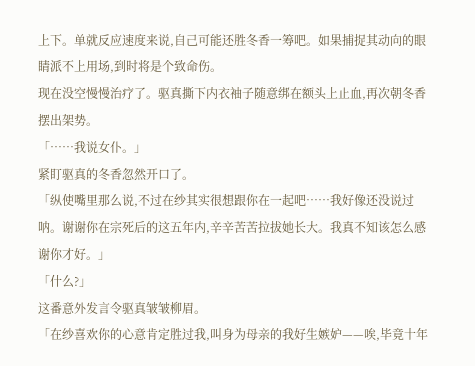上下。单就反应速度来说,自己可能还胜冬香一筹吧。如果捕捉其动向的眼睛派不上用场,到时将是个致命伤。
现在没空慢慢治疗了。驱真撕下内衣袖子随意绑在额头上止血,再次朝冬香摆出架势。
「……我说女仆。」
紧盯驱真的冬香忽然开口了。
「纵使嘴里那么说,不过在纱其实很想跟你在一起吧……我好像还没说过呐。谢谢你在宗死后的这五年内,辛辛苦苦拉拔她长大。我真不知该怎么感谢你才好。」
「什么?」
这番意外发言令驱真皱皱柳眉。
「在纱喜欢你的心意肯定胜过我,叫身为母亲的我好生嫉妒——唉,毕竟十年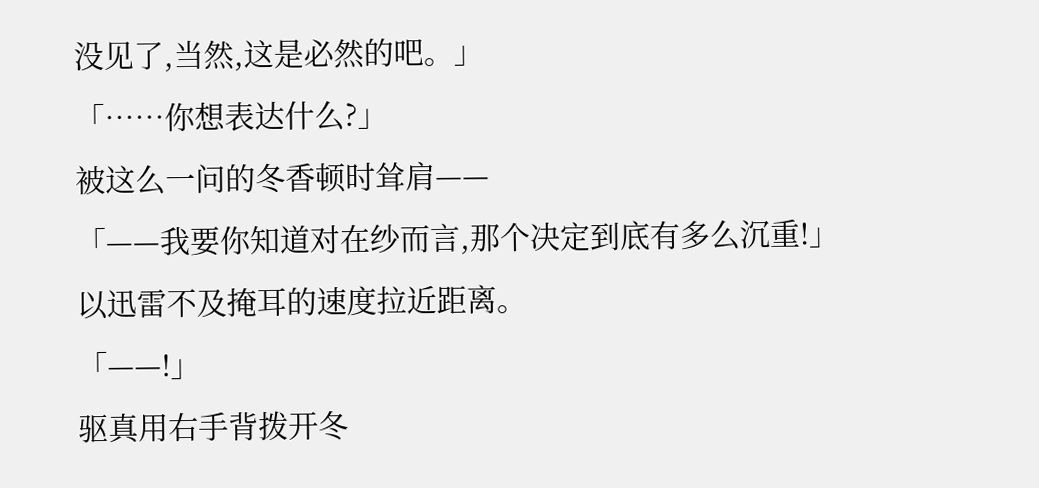没见了,当然,这是必然的吧。」
「……你想表达什么?」
被这么一问的冬香顿时耸肩——
「——我要你知道对在纱而言,那个决定到底有多么沉重!」
以迅雷不及掩耳的速度拉近距离。
「——!」
驱真用右手背拨开冬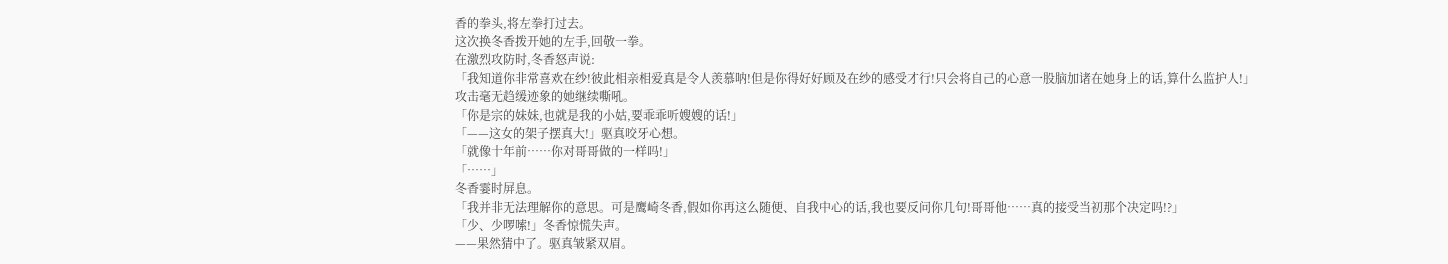香的拳头,将左拳打过去。
这次换冬香拨开她的左手,回敬一拳。
在激烈攻防时,冬香怒声说:
「我知道你非常喜欢在纱!彼此相亲相爱真是令人羡慕呐!但是你得好好顾及在纱的感受才行!只会将自己的心意一股脑加诸在她身上的话,算什么监护人!」
攻击毫无趋缓迹象的她继续嘶吼。
「你是宗的妹妹,也就是我的小姑,要乖乖听嫂嫂的话!」
「——这女的架子摆真大!」驱真咬牙心想。
「就像十年前……你对哥哥做的一样吗!」
「……」
冬香霎时屏息。
「我并非无法理解你的意思。可是鹰崎冬香,假如你再这么随便、自我中心的话,我也要反问你几句!哥哥他……真的接受当初那个决定吗!?」
「少、少啰嗦!」冬香惊慌失声。
——果然猜中了。驱真皱紧双眉。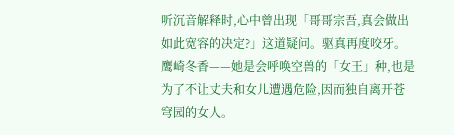听沉音解释时,心中曾出现「哥哥宗吾,真会做出如此宽容的决定?」这道疑问。驱真再度咬牙。鹰崎冬香——她是会呼唤空兽的「女王」种,也是为了不让丈夫和女儿遭遇危险,因而独自离开苍穹园的女人。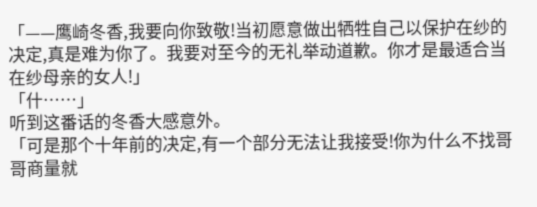「——鹰崎冬香,我要向你致敬!当初愿意做出牺牲自己以保护在纱的决定,真是难为你了。我要对至今的无礼举动道歉。你才是最适合当在纱母亲的女人!」
「什……」
听到这番话的冬香大感意外。
「可是那个十年前的决定,有一个部分无法让我接受!你为什么不找哥哥商量就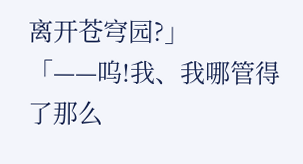离开苍穹园?」
「——呜!我、我哪管得了那么